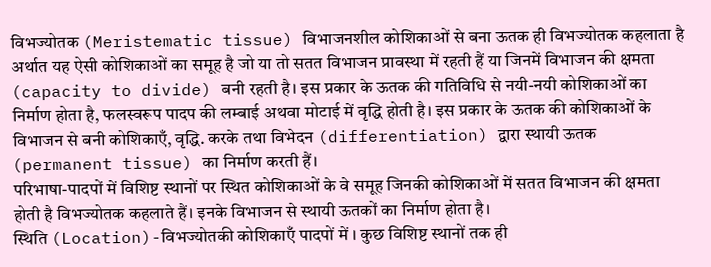विभज्योतक (Meristematic tissue) विभाजनशील कोशिकाओं से बना ऊतक ही विभज्योतक कहलाता है अर्थात यह ऐसी कोशिकाओं का समूह है जो या तो सतत विभाजन प्रावस्था में रहती हैं या जिनमें विभाजन की क्षमता (capacity to divide) बनी रहती है। इस प्रकार के ऊतक की गतिविधि से नयी-नयी कोशिकाओं का निर्माण होता है, फलस्वरूप पादप की लम्बाई अथवा मोटाई में वृद्धि होती है। इस प्रकार के ऊतक की कोशिकाओं के विभाजन से बनी कोशिकाएँ, वृद्धि. करके तथा विभेदन (differentiation) द्वारा स्थायी ऊतक (permanent tissue) का निर्माण करती हैं।
परिभाषा-पादपों में विशिष्ट स्थानों पर स्थित कोशिकाओं के वे समूह जिनकी कोशिकाओं में सतत विभाजन की क्षमता होती है विभज्योतक कहलाते हैं। इनके विभाजन से स्थायी ऊतकों का निर्माण होता है।
स्थिति (Location)-विभज्योतकी कोशिकाएँ पादपों में । कुछ विशिष्ट स्थानों तक ही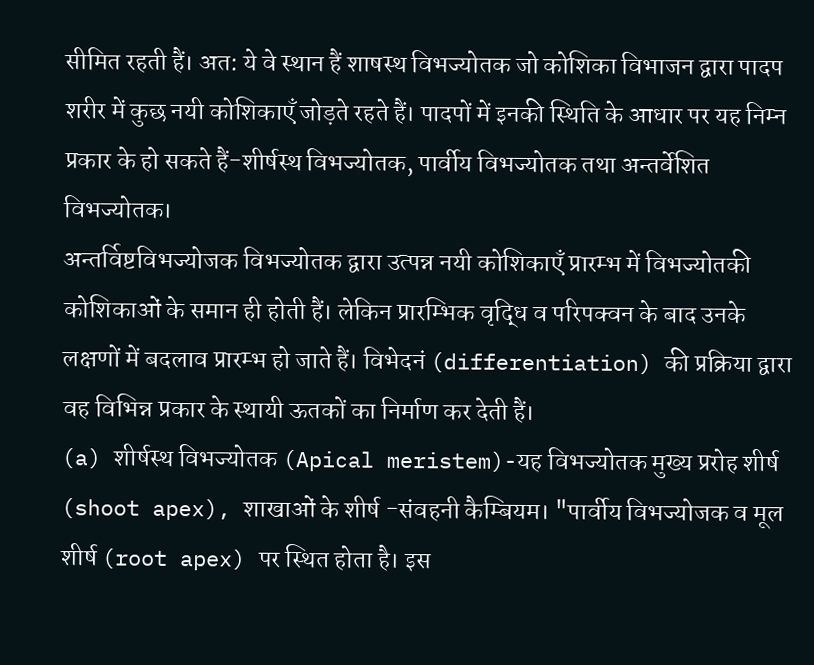सीमित रहती हैं। अत: ये वे स्थान हैं शाषस्थ विभज्योतक जो कोशिका विभाजन द्वारा पादप शरीर में कुछ नयी कोशिकाएँ जोड़ते रहते हैं। पादपों में इनकी स्थिति के आधार पर यह निम्न प्रकार के हो सकते हैं-शीर्षस्थ विभज्योतक, पार्वीय विभज्योतक तथा अन्तर्वेशित विभज्योतक।
अन्तर्विष्टविभज्योजक विभज्योतक द्वारा उत्पन्न नयी कोशिकाएँ प्रारम्भ में विभज्योतकी कोशिकाओं के समान ही होती हैं। लेकिन प्रारम्भिक वृद्धि व परिपक्वन के बाद उनके लक्षणों में बदलाव प्रारम्भ हो जाते हैं। विभेदनं (differentiation) की प्रक्रिया द्वारा वह विभिन्न प्रकार के स्थायी ऊतकों का निर्माण कर देती हैं।
(a) शीर्षस्थ विभज्योतक (Apical meristem)-यह विभज्योतक मुख्य प्ररोह शीर्ष (shoot apex), शाखाओं के शीर्ष -संवहनी कैम्बियम। "पार्वीय विभज्योजक व मूल शीर्ष (root apex) पर स्थित होता है। इस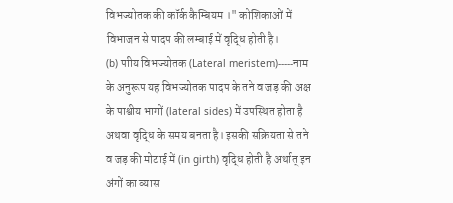विभज्योतक की कॉर्क कैम्बियम ।" कोशिकाओं में विभाजन से पादप की लम्बाई में वृद्धि होती है।
(b) पाीय विभज्योतक (Lateral meristem)-----नाम के अनुरूप यह विभज्योतक पादप के तने व जड़ की अक्ष के पाश्वीय भागों (lateral sides) में उपस्थित होता है अथवा वृद्धि के समय बनता है। इसकी सक्रियता से तने व जड़ की मोटाई में (in girth) वृद्धि होती है अर्थात् इन अंगों का व्यास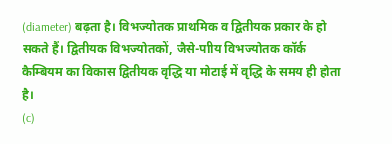(diameter) बढ़ता है। विभज्योतक प्राथमिक व द्वितीयक प्रकार के हो सकते हैं। द्वितीयक विभज्योतकों, जैसे-पाीय विभज्योतक कॉर्क कैम्बियम का विकास द्वितीयक वृद्धि या मोटाई में वृद्धि के समय ही होता है।
(c)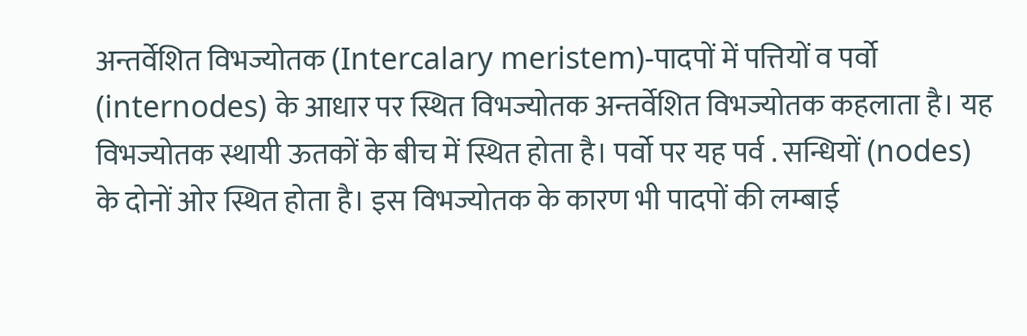अन्तर्वेशित विभज्योतक (Intercalary meristem)-पादपों में पत्तियों व पर्वो (internodes) के आधार पर स्थित विभज्योतक अन्तर्वेशित विभज्योतक कहलाता है। यह विभज्योतक स्थायी ऊतकों के बीच में स्थित होता है। पर्वो पर यह पर्व . सन्धियों (nodes) के दोनों ओर स्थित होता है। इस विभज्योतक के कारण भी पादपों की लम्बाई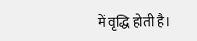में वृद्धि होती है।